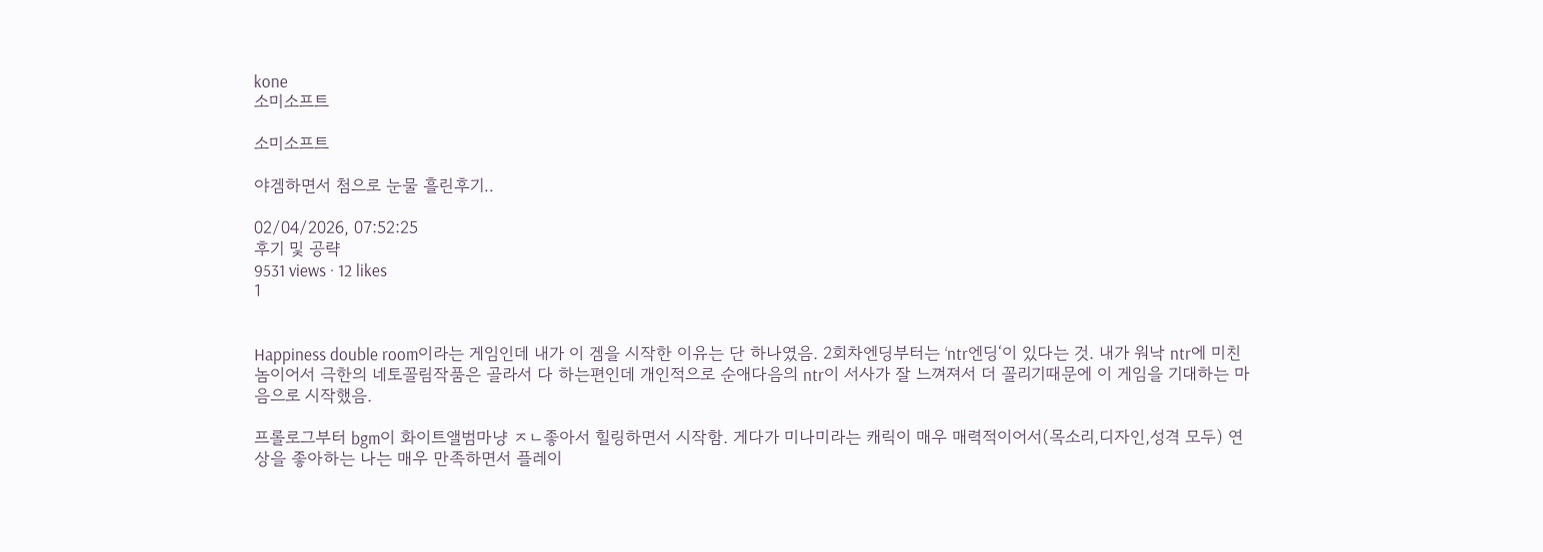kone
소미소프트

소미소프트

야겜하면서 첨으로 눈물 흘린후기..

02/04/2026, 07:52:25
후기 및 공략
9531 views · 12 likes
1


Happiness double room이라는 게임인데 내가 이 겜을 시작한 이유는 단 하나였음. 2회차엔딩부터는 ‘ntr엔딩‘이 있다는 것. 내가 워낙 ntr에 미친놈이어서 극한의 네토꼴림작품은 골라서 다 하는편인데 개인적으로 순애다음의 ntr이 서사가 잘 느껴져서 더 꼴리기때문에 이 게임을 기대하는 마음으로 시작했음.

프롤로그부터 bgm이 화이트앨범마냥 ㅈㄴ좋아서 힐링하면서 시작함. 게다가 미나미라는 캐릭이 매우 매력적이어서(목소리,디자인,성격 모두) 연상을 좋아하는 나는 매우 만족하면서 플레이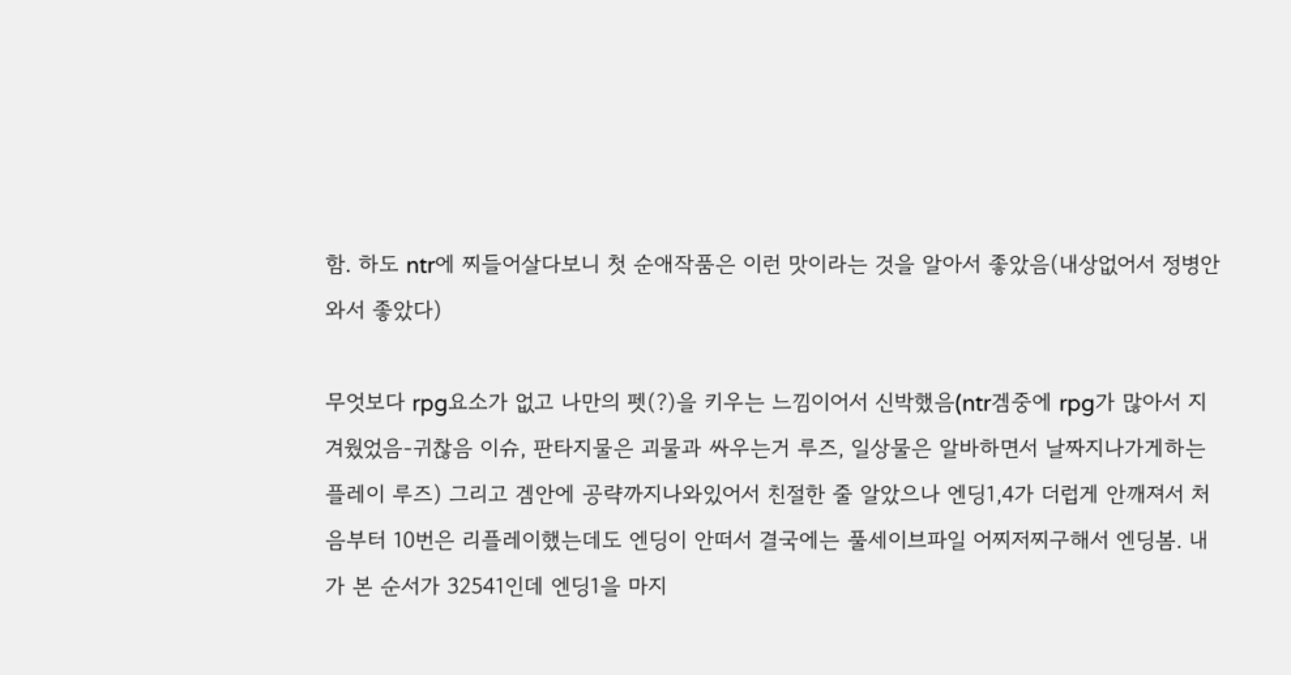함. 하도 ntr에 찌들어살다보니 첫 순애작품은 이런 맛이라는 것을 알아서 좋았음(내상없어서 정병안와서 좋았다)

무엇보다 rpg요소가 없고 나만의 펫(?)을 키우는 느낌이어서 신박했음(ntr겜중에 rpg가 많아서 지겨웠었음-귀찮음 이슈, 판타지물은 괴물과 싸우는거 루즈, 일상물은 알바하면서 날짜지나가게하는 플레이 루즈) 그리고 겜안에 공략까지나와있어서 친절한 줄 알았으나 엔딩1,4가 더럽게 안깨져서 처음부터 10번은 리플레이했는데도 엔딩이 안떠서 결국에는 풀세이브파일 어찌저찌구해서 엔딩봄. 내가 본 순서가 32541인데 엔딩1을 마지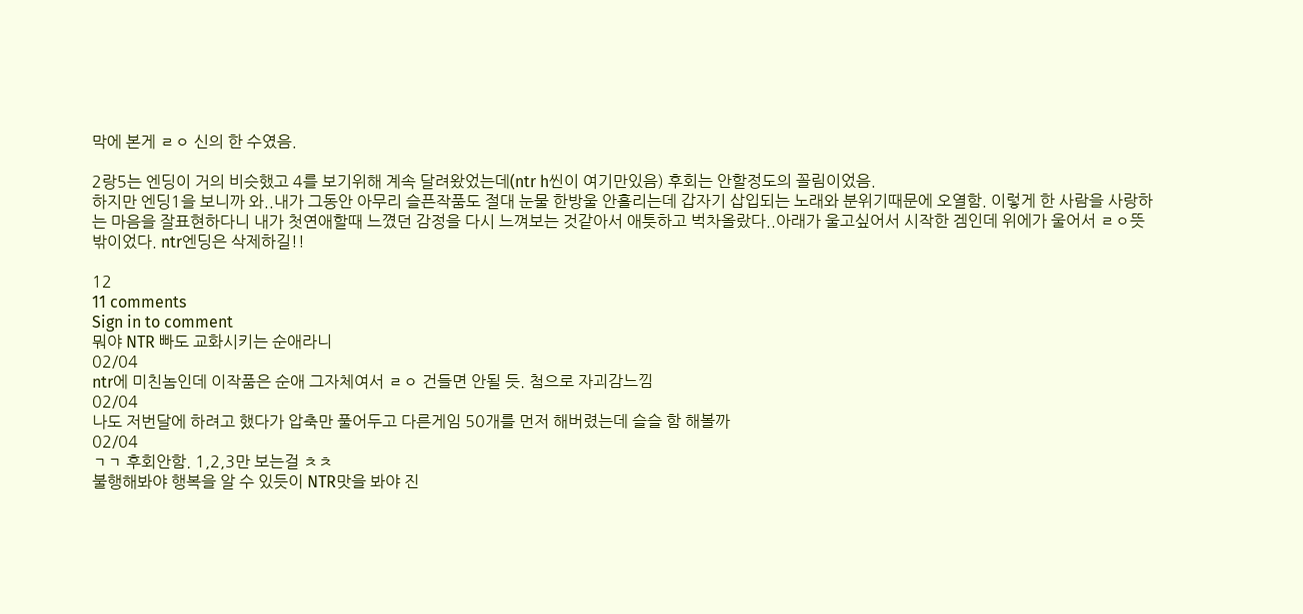막에 본게 ㄹㅇ 신의 한 수였음.

2랑5는 엔딩이 거의 비슷했고 4를 보기위해 계속 달려왔었는데(ntr h씬이 여기만있음) 후회는 안할정도의 꼴림이었음.
하지만 엔딩1을 보니까 와..내가 그동안 아무리 슬픈작품도 절대 눈물 한방울 안흘리는데 갑자기 삽입되는 노래와 분위기때문에 오열함. 이렇게 한 사람을 사랑하는 마음을 잘표현하다니 내가 첫연애할때 느꼈던 감정을 다시 느껴보는 것같아서 애틋하고 벅차올랐다..아래가 울고싶어서 시작한 겜인데 위에가 울어서 ㄹㅇ뜻밖이었다. ntr엔딩은 삭제하길!!

12
11 comments
Sign in to comment
뭐야 NTR 빠도 교화시키는 순애라니
02/04
ntr에 미친놈인데 이작품은 순애 그자체여서 ㄹㅇ 건들면 안될 듯. 첨으로 자괴감느낌
02/04
나도 저번달에 하려고 했다가 압축만 풀어두고 다른게임 50개를 먼저 해버렸는데 슬슬 함 해볼까
02/04
ㄱㄱ 후회안함. 1,2,3만 보는걸 ㅊㅊ
불행해봐야 행복을 알 수 있듯이 NTR맛을 봐야 진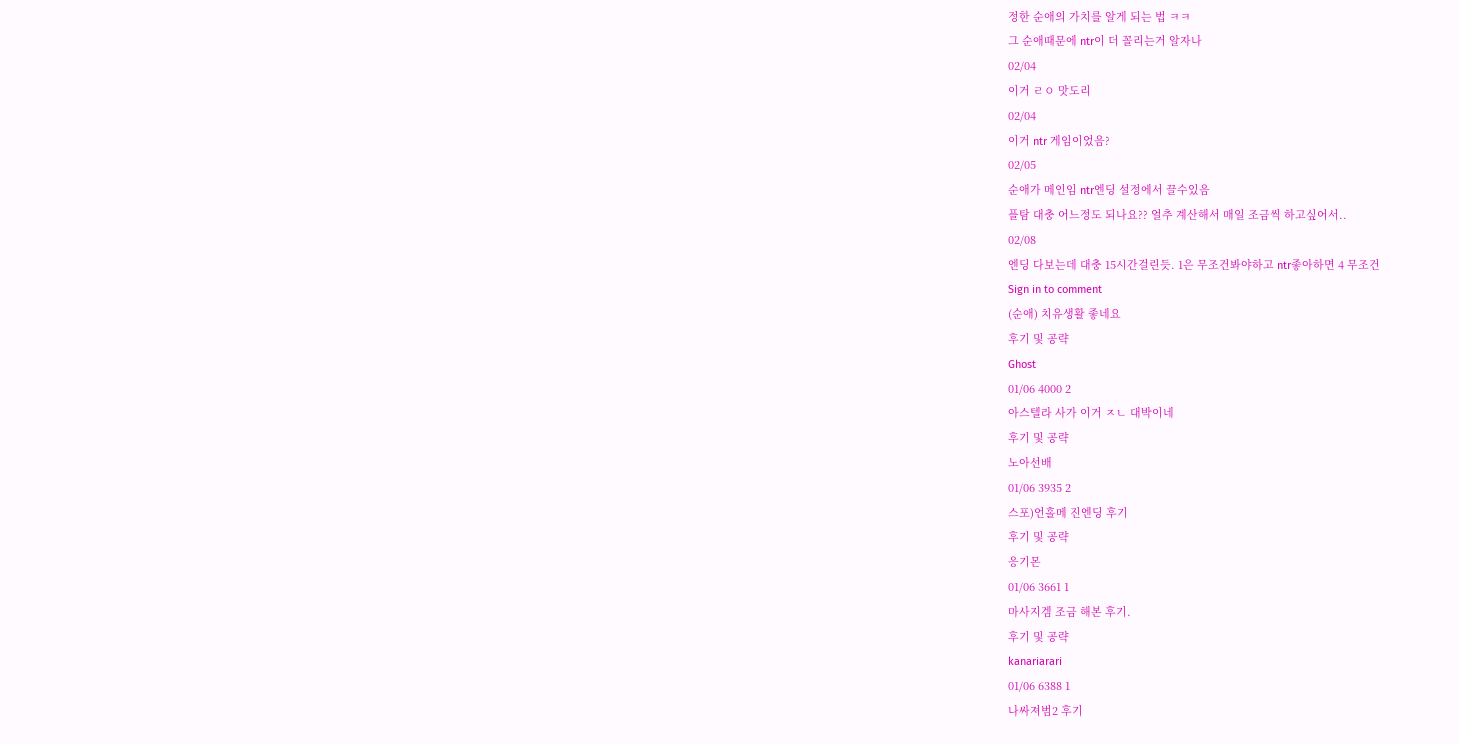정한 순애의 가치를 알게 되는 법 ㅋㅋ
그 순애때문에 ntr이 더 꼴리는거 알자나
02/04
이거 ㄹㅇ 맛도리
02/04
이거 ntr 게임이었음?
02/05
순애가 메인임 ntr엔딩 설정에서 끌수있음
플탐 대충 어느정도 되나요?? 얼추 계산해서 매일 조금씩 하고싶어서..
02/08
엔딩 다보는데 대충 15시간걸린듯. 1은 무조건봐야하고 ntr좋아하면 4 무조건
Sign in to comment
(순애) 치유생활 좋네요
후기 및 공략
Ghost
01/06 4000 2
아스텔라 사가 이거 ㅈㄴ 대박이네
후기 및 공략
노아선배
01/06 3935 2
스포)언홀메 진엔딩 후기
후기 및 공략
응기몬
01/06 3661 1
마사지겜 조금 해본 후기.
후기 및 공략
kanariarari
01/06 6388 1
나싸져범2 후기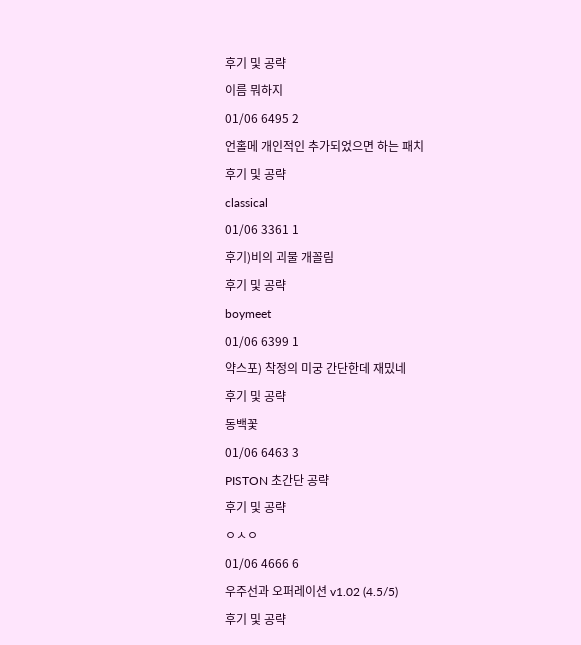후기 및 공략
이름 뭐하지
01/06 6495 2
언홀메 개인적인 추가되었으면 하는 패치
후기 및 공략
classical
01/06 3361 1
후기)비의 괴물 개꼴림
후기 및 공략
boymeet
01/06 6399 1
약스포) 착정의 미궁 간단한데 재밌네
후기 및 공략
동백꽃
01/06 6463 3
PISTON 초간단 공략
후기 및 공략
ㅇㅅㅇ
01/06 4666 6
우주선과 오퍼레이션 v1.02 (4.5/5)
후기 및 공략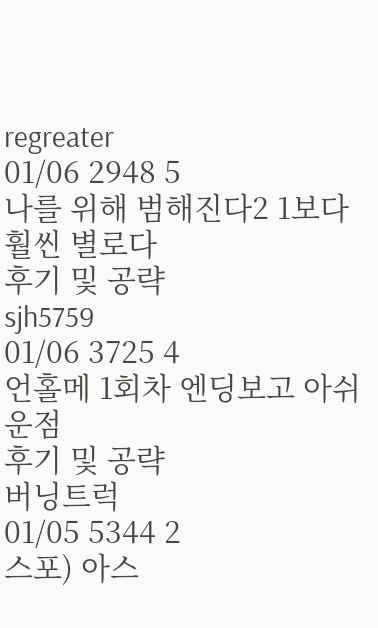regreater
01/06 2948 5
나를 위해 범해진다2 1보다 훨씬 별로다
후기 및 공략
sjh5759
01/06 3725 4
언홀메 1회차 엔딩보고 아쉬운점
후기 및 공략
버닝트럭
01/05 5344 2
스포) 아스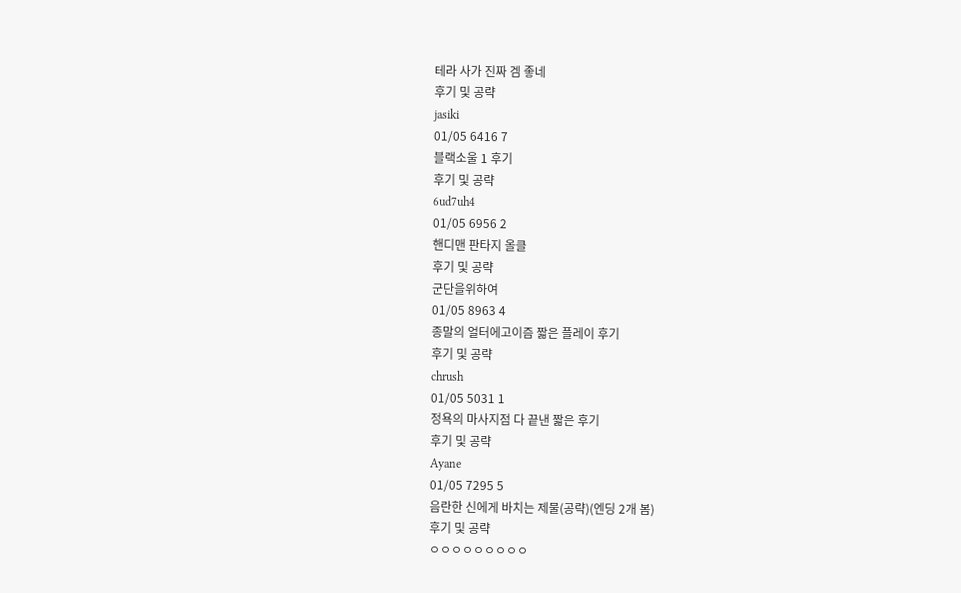테라 사가 진짜 겜 좋네
후기 및 공략
jasiki
01/05 6416 7
블랙소울 1 후기
후기 및 공략
6ud7uh4
01/05 6956 2
핸디맨 판타지 올클
후기 및 공략
군단을위하여
01/05 8963 4
종말의 얼터에고이즘 짧은 플레이 후기
후기 및 공략
chrush
01/05 5031 1
정욕의 마사지점 다 끝낸 짧은 후기
후기 및 공략
Ayane
01/05 7295 5
음란한 신에게 바치는 제물(공략)(엔딩 2개 봄)
후기 및 공략
ㅇㅇㅇㅇㅇㅇㅇㅇㅇ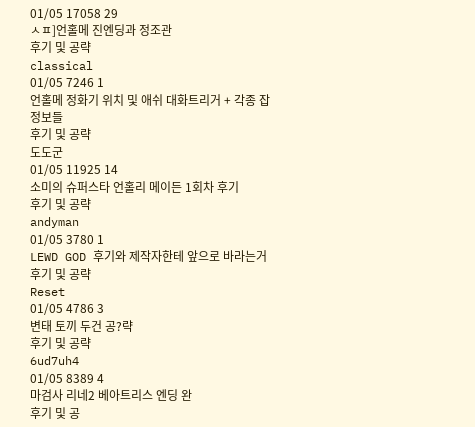01/05 17058 29
ㅅㅍ]언홀메 진엔딩과 정조관
후기 및 공략
classical
01/05 7246 1
언홀메 정화기 위치 및 애쉬 대화트리거 + 각종 잡정보들
후기 및 공략
도도군
01/05 11925 14
소미의 슈퍼스타 언홀리 메이든 1회차 후기
후기 및 공략
andyman
01/05 3780 1
LEWD GOD 후기와 제작자한테 앞으로 바라는거
후기 및 공략
Reset
01/05 4786 3
변태 토끼 두건 공?략
후기 및 공략
6ud7uh4
01/05 8389 4
마검사 리네2 베아트리스 엔딩 완
후기 및 공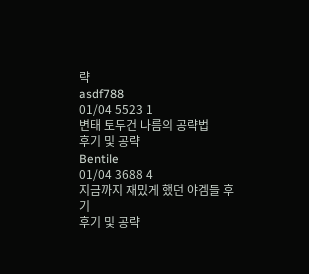략
asdf788
01/04 5523 1
변태 토두건 나름의 공략법
후기 및 공략
Bentile
01/04 3688 4
지금까지 재밌게 했던 야겜들 후기
후기 및 공략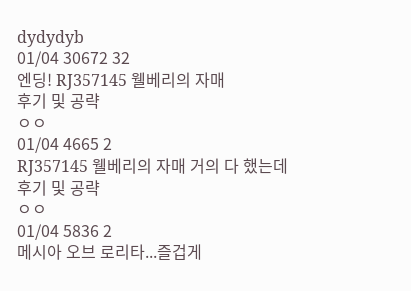dydydyb
01/04 30672 32
엔딩! RJ357145 웰베리의 자매
후기 및 공략
ㅇㅇ
01/04 4665 2
RJ357145 웰베리의 자매 거의 다 했는데
후기 및 공략
ㅇㅇ
01/04 5836 2
메시아 오브 로리타...즐겁게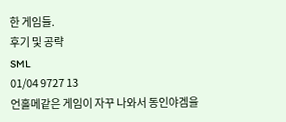한 게임들.
후기 및 공략
SML
01/04 9727 13
언홀메같은 게임이 자꾸 나와서 동인야겜을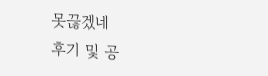못끊겠네
후기 및 공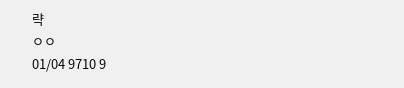략
ㅇㅇ
01/04 9710 9